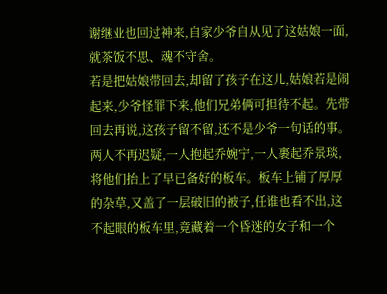谢继业也回过神来,自家少爷自从见了这姑娘一面,就茶饭不思、魂不守舍。
若是把姑娘带回去,却留了孩子在这儿,姑娘若是闹起来,少爷怪罪下来,他们兄弟俩可担待不起。先带回去再说,这孩子留不留,还不是少爷一句话的事。
两人不再迟疑,一人抱起乔婉宁,一人裹起乔景琰,将他们抬上了早已备好的板车。板车上铺了厚厚的杂草,又盖了一层破旧的被子,任谁也看不出,这不起眼的板车里,竟藏着一个昏迷的女子和一个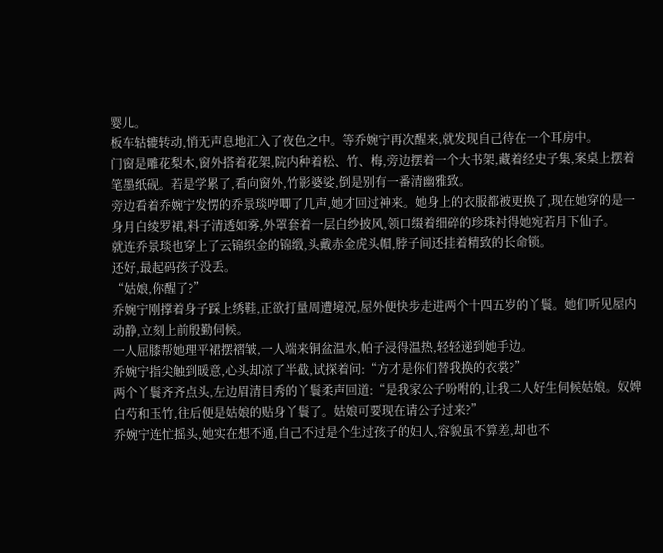婴儿。
板车轱辘转动,悄无声息地汇入了夜色之中。等乔婉宁再次醒来,就发现自己待在一个耳房中。
门窗是雕花梨木,窗外搭着花架,院内种着松、竹、梅,旁边摆着一个大书架,藏着经史子集,案桌上摆着笔墨纸砚。若是学累了,看向窗外,竹影婆娑,倒是别有一番清幽雅致。
旁边看着乔婉宁发愣的乔景琰哼唧了几声,她才回过神来。她身上的衣服都被更换了,现在她穿的是一身月白绫罗裙,料子清透如雾,外罩套着一层白纱披风,领口缀着细碎的珍珠衬得她宛若月下仙子。
就连乔景琰也穿上了云锦织金的锦缎,头戴赤金虎头帽,脖子间还挂着精致的长命锁。
还好,最起码孩子没丢。
“姑娘,你醒了?”
乔婉宁刚撑着身子踩上绣鞋,正欲打量周遭境况,屋外便快步走进两个十四五岁的丫鬟。她们听见屋内动静,立刻上前殷勤伺候。
一人屈膝帮她理平裙摆褶皱,一人端来铜盆温水,帕子浸得温热,轻轻递到她手边。
乔婉宁指尖触到暖意,心头却凉了半截,试探着问:“方才是你们替我换的衣裳?”
两个丫鬟齐齐点头,左边眉清目秀的丫鬟柔声回道:“是我家公子吩咐的,让我二人好生伺候姑娘。奴婢白芍和玉竹,往后便是姑娘的贴身丫鬟了。姑娘可要现在请公子过来?”
乔婉宁连忙摇头,她实在想不通,自己不过是个生过孩子的妇人,容貌虽不算差,却也不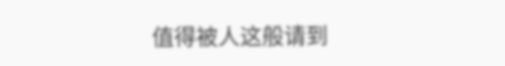值得被人这般请到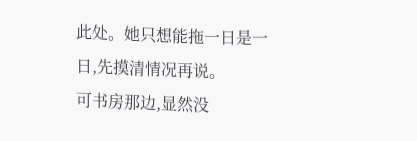此处。她只想能拖一日是一日,先摸清情况再说。
可书房那边,显然没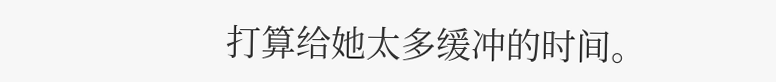打算给她太多缓冲的时间。